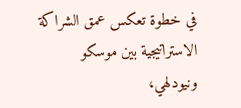في خطوة تعكس عمق الشراكة الاستراتيجية بين موسكو ونيودلهي،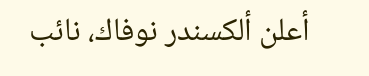أعلن ألكسندر نوفاك، نائب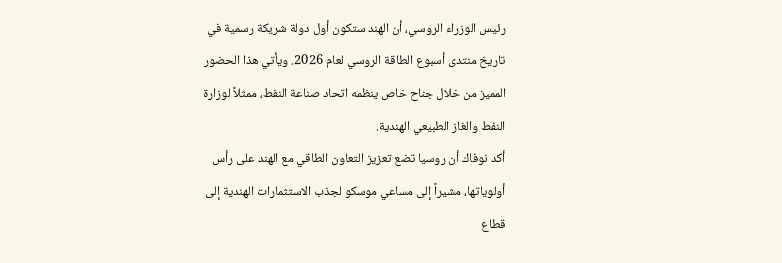رئيس الوزراء الروسي، أن الهند ستكون أول دولة شريكة رسمية في تاريخ منتدى أسبوع الطاقة الروسي لعام 2026. ويأتي هذا الحضور المميز من خلال جناح خاص ينظمه اتحاد صناعة النفط، ممثلاً لوزارة النفط والغاز الطبيعي الهندية.
أكد نوفاك أن روسيا تضع تعزيز التعاون الطاقي مع الهند على رأس أولوياتها، مشيراً إلى مساعي موسكو لجذب الاستثمارات الهندية إلى قطاع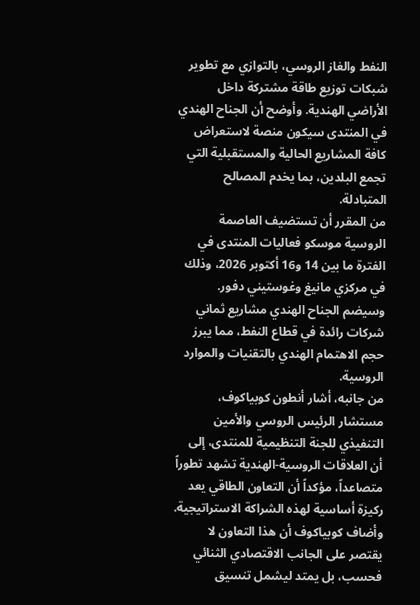النفط والغاز الروسي، بالتوازي مع تطوير شبكات توزيع طاقة مشتركة داخل الأراضي الهندية. وأوضح أن الجناح الهندي في المنتدى سيكون منصة لاستعراض كافة المشاريع الحالية والمستقبلية التي تجمع البلدين، بما يخدم المصالح المتبادلة.
من المقرر أن تستضيف العاصمة الروسية موسكو فعاليات المنتدى في الفترة ما بين 14 و16 أكتوبر 2026، وذلك في مركزي مانيغ وغوستيني دفور. وسيضم الجناح الهندي مشاريع ثماني شركات رائدة في قطاع النفط، مما يبرز حجم الاهتمام الهندي بالتقنيات والموارد الروسية.
من جانبه، أشار أنطون كوبياكوف، مستشار الرئيس الروسي والأمين التنفيذي للجنة التنظيمية للمنتدى، إلى أن العلاقات الروسية-الهندية تشهد تطوراً متصاعداً، مؤكداً أن التعاون الطاقي يعد ركيزة أساسية لهذه الشراكة الاستراتيجية.
وأضاف كوبياكوف أن هذا التعاون لا يقتصر على الجانب الاقتصادي الثنائي فحسب، بل يمتد ليشمل تنسيق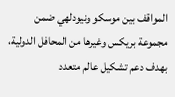المواقف بين موسكو ونيودلهي ضمن مجموعة بريكس وغيرها من المحافل الدولية، بهدف دعم تشكيل عالم متعدد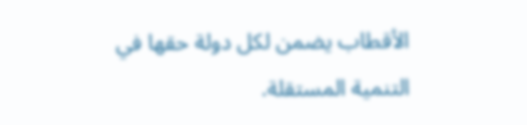الأقطاب يضمن لكل دولة حقها في التنمية المستقلة.